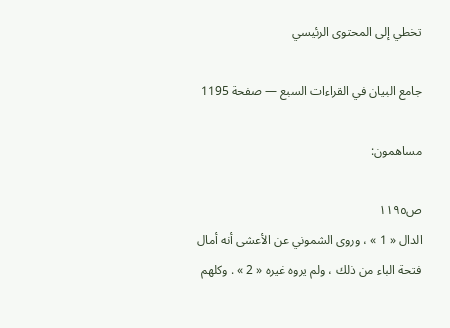تخطي إلى المحتوى الرئيسي

جامع البيان في القراءات السبع — صفحة 1195

مساهمون:

ص١١٩٥
الدال « 1 » ، وروى الشموني عن الأعشى أنه أمال فتحة الباء من ذلك ، ولم يروه غيره « 2 » . وكلهم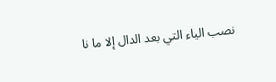نصب الياء التي بعد الدال إلا ما نا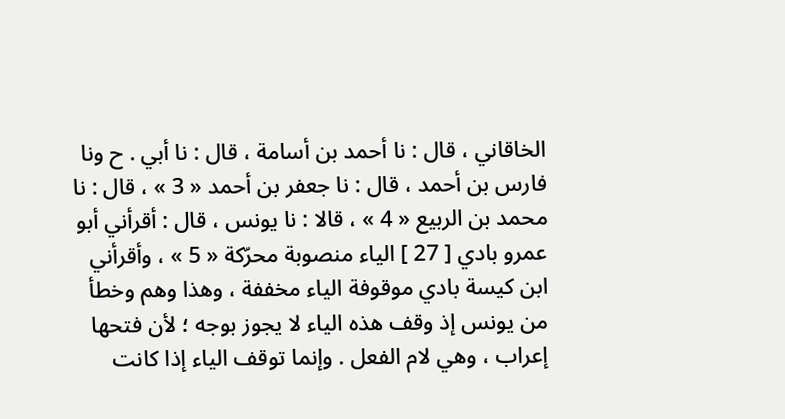الخاقاني ، قال : نا أحمد بن أسامة ، قال : نا أبي . ح ونا فارس بن أحمد ، قال : نا جعفر بن أحمد « 3 » ، قال : نا محمد بن الربيع « 4 » ، قالا : نا يونس ، قال : أقرأني أبو عمرو بادي [ 27 ] الياء منصوبة محرّكة « 5 » ، وأقرأني ابن كيسة بادي موقوفة الياء مخففة ، وهذا وهم وخطأ من يونس إذ وقف هذه الياء لا يجوز بوجه ؛ لأن فتحها إعراب ، وهي لام الفعل . وإنما توقف الياء إذا كانت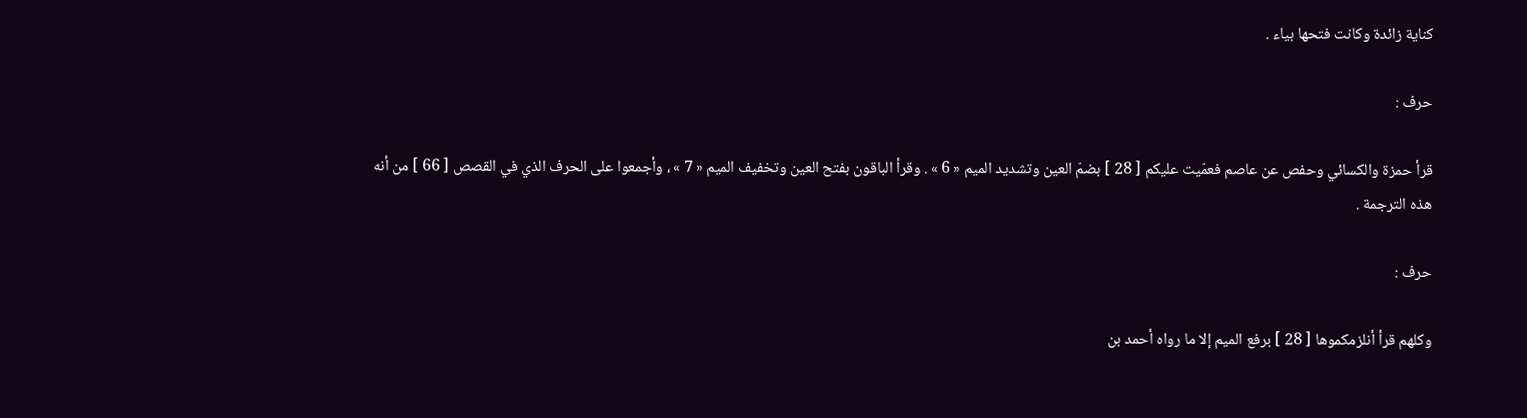كناية زائدة وكانت فتحها بياء .

حرف :

قرأ حمزة والكسائي وحفص عن عاصم فعمّيت عليكم [ 28 ] بضمّ العين وتشديد الميم « 6 » . وقرأ الباقون بفتح العين وتخفيف الميم « 7 » ، وأجمعوا على الحرف الذي في القصص [ 66 ] من أنه هذه الترجمة .

حرف :

وكلهم قرأ أنلزمكموها [ 28 ] برفع الميم إلا ما رواه أحمد بن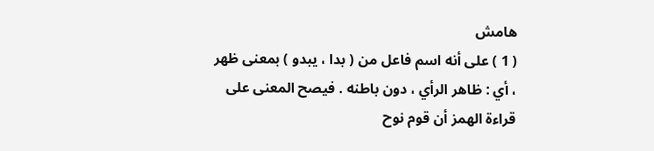هامش
( 1 ) على أنه اسم فاعل من ( بدا ، يبدو ) بمعنى ظهر ، أي : ظاهر الرأي ، دون باطنه . فيصح المعنى على قراءة الهمز أن قوم نوح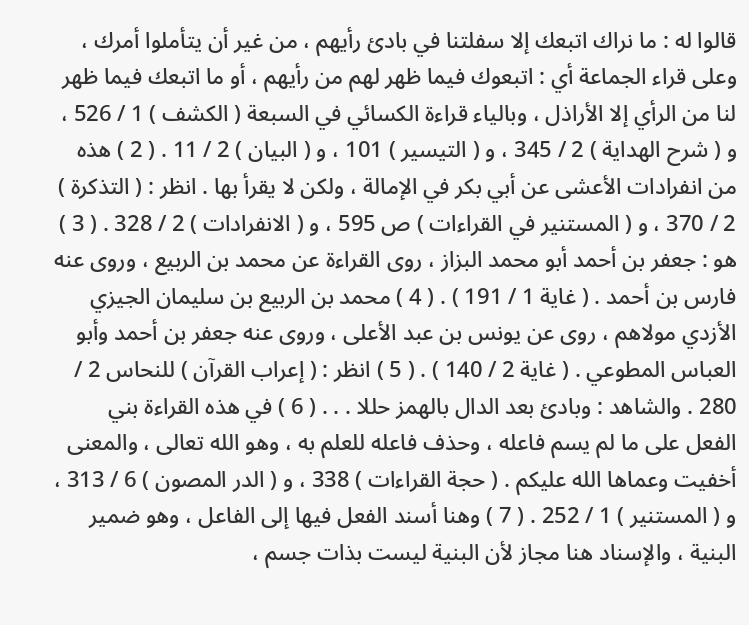قالوا له : ما نراك اتبعك إلا سفلتنا في بادئ رأيهم ، من غير أن يتأملوا أمرك ، وعلى قراء الجماعة أي : اتبعوك فيما ظهر لهم من رأيهم ، أو ما اتبعك فيما ظهر لنا من الرأي إلا الأراذل ، وبالياء قراءة الكسائي في السبعة ( الكشف ) 1 / 526 ، و ( شرح الهداية ) 2 / 345 ، و ( التيسير ) 101 ، و ( البيان ) 2 / 11 . ( 2 ) هذه من انفرادات الأعشى عن أبي بكر في الإمالة ، ولكن لا يقرأ بها . انظر : ( التذكرة ) 2 / 370 ، و ( المستنير في القراءات ) ص 595 ، و ( الانفرادات ) 2 / 328 . ( 3 ) هو : جعفر بن أحمد أبو محمد البزاز ، روى القراءة عن محمد بن الربيع ، وروى عنه فارس بن أحمد . ( غاية 1 / 191 ) . ( 4 ) محمد بن الربيع بن سليمان الجيزي الأزدي مولاهم ، روى عن يونس بن عبد الأعلى ، وروى عنه جعفر بن أحمد وأبو العباس المطوعي . ( غاية 2 / 140 ) . ( 5 ) انظر : ( إعراب القرآن ) للنحاس 2 / 280 . والشاهد : وبادئ بعد الدال بالهمز حللا . . . ( 6 ) في هذه القراءة بني الفعل على ما لم يسم فاعله ، وحذف فاعله للعلم به ، وهو الله تعالى ، والمعنى أخفيت وعماها الله عليكم . ( حجة القراءات ) 338 ، و ( الدر المصون ) 6 / 313 ، و ( المستنير ) 1 / 252 . ( 7 ) وهنا أسند الفعل فيها إلى الفاعل ، وهو ضمير البنية ، والإسناد هنا مجاز لأن البنية ليست بذات جسم ،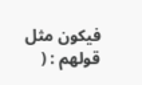فيكون مثل قولهم : (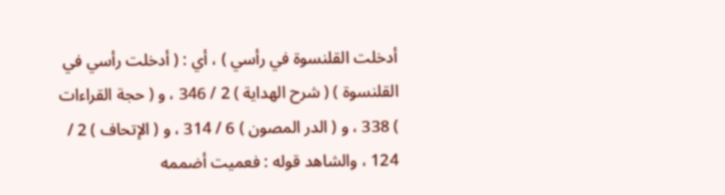أدخلت القلنسوة في رأسي ) ، أي : ( أدخلت رأسي في القلنسوة ) ( شرح الهداية ) 2 / 346 ، و ( حجة القراءات ) 338 ، و ( الدر المصون ) 6 / 314 ، و ( الإتحاف ) 2 / 124 ، والشاهد قوله : فعميت أضممه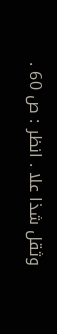وثقل شذا علا . انظر : ص 60 .